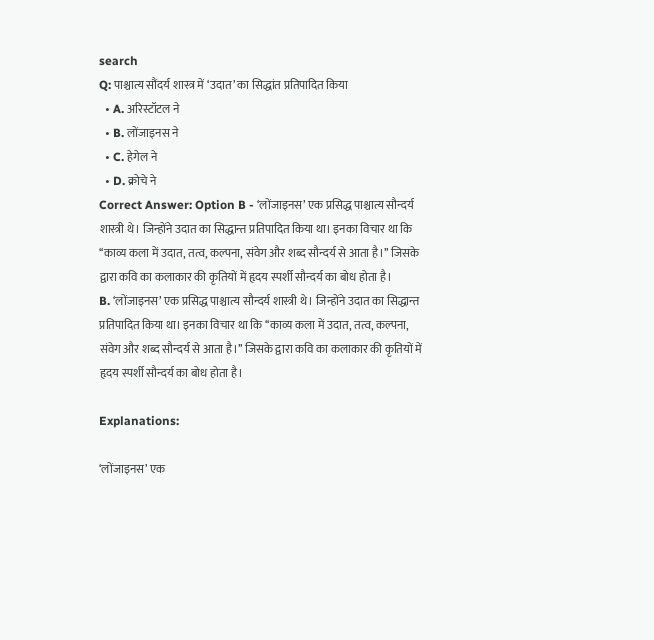search
Q: पाश्चात्य सौंदर्य शास्त्र में ‘उदात’ का सिद्धांत प्रतिपादित किया
  • A. अरिस्टॉटल ने
  • B. लोंजाइनस ने
  • C. हेगेल ने
  • D. क्रोचे ने
Correct Answer: Option B - ‘लोंजाइनस’ एक प्रसिद्ध पाश्चात्य सौन्दर्य शास्त्री थे। जिन्होंने उदात का सिद्धान्त प्रतिपादित किया था। इनका विचार था कि ‘‘काव्य कला में उदात, तत्व, कल्पना, संवेग और शब्द सौन्दर्य से आता है।’’ जिसके द्वारा कवि का कलाकार की कृतियों में हृदय स्पर्शी सौन्दर्य का बोध होता है।
B. ‘लोंजाइनस’ एक प्रसिद्ध पाश्चात्य सौन्दर्य शास्त्री थे। जिन्होंने उदात का सिद्धान्त प्रतिपादित किया था। इनका विचार था कि ‘‘काव्य कला में उदात, तत्व, कल्पना, संवेग और शब्द सौन्दर्य से आता है।’’ जिसके द्वारा कवि का कलाकार की कृतियों में हृदय स्पर्शी सौन्दर्य का बोध होता है।

Explanations:

‘लोंजाइनस’ एक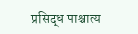प्रसिद्ध पाश्चात्य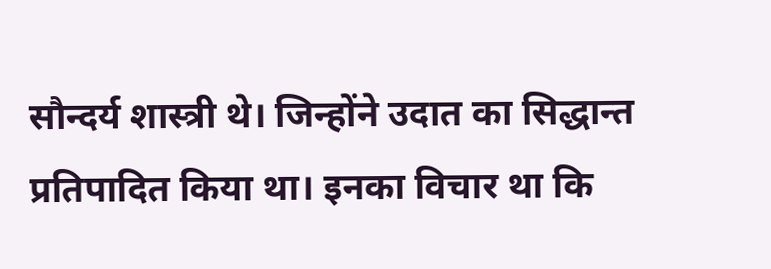सौन्दर्य शास्त्री थे। जिन्होंने उदात का सिद्धान्त प्रतिपादित किया था। इनका विचार था कि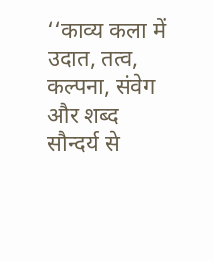‘‘काव्य कला में उदात, तत्व, कल्पना, संवेग और शब्द सौन्दर्य से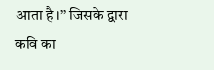आता है।’’ जिसके द्वारा कवि का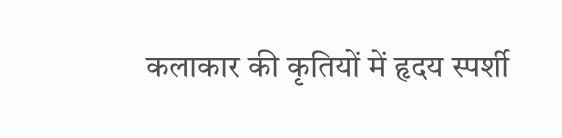कलाकार की कृतियों में हृदय स्पर्शी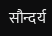सौन्दर्य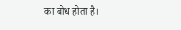का बोध होता है।